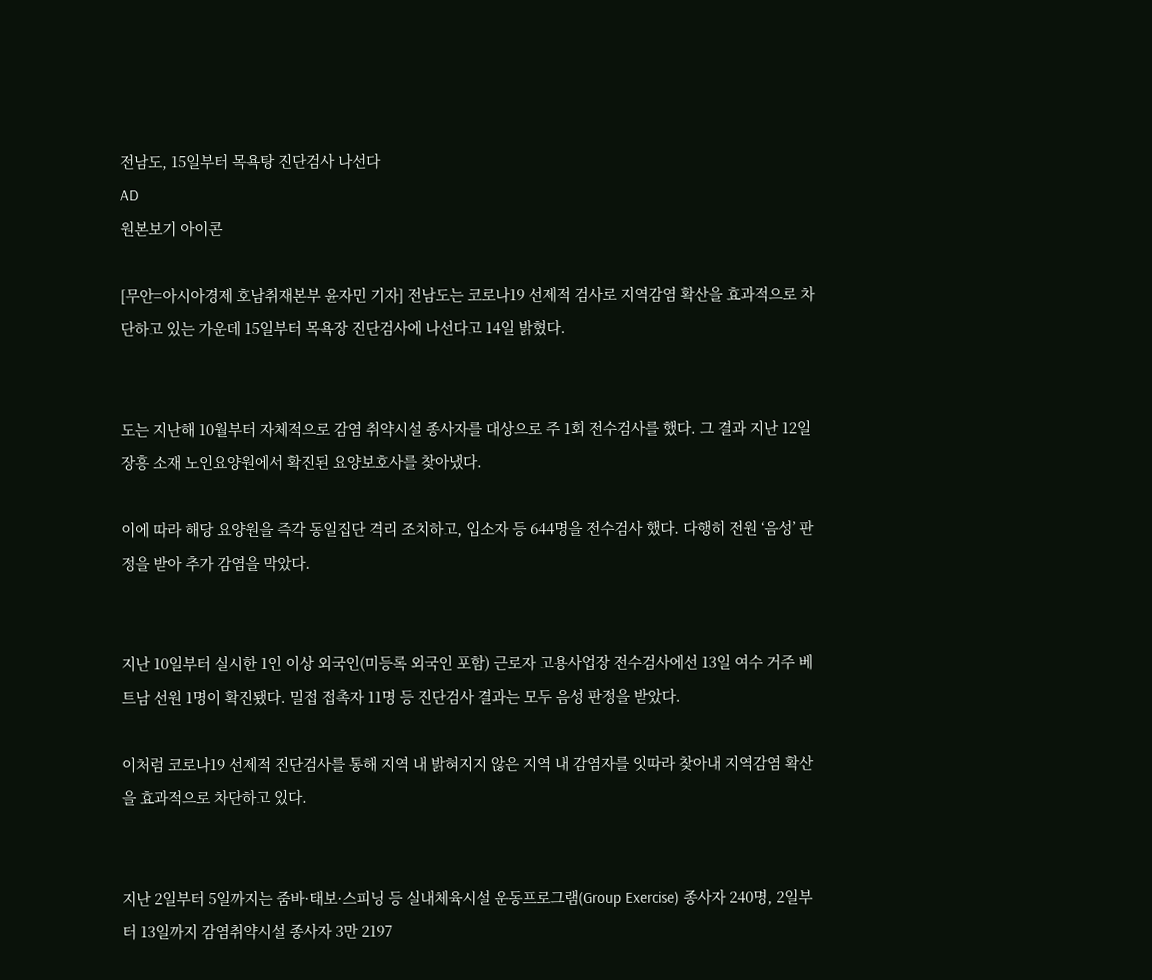전남도, 15일부터 목욕탕 진단검사 나선다
AD
원본보기 아이콘

[무안=아시아경제 호남취재본부 윤자민 기자] 전남도는 코로나19 선제적 검사로 지역감염 확산을 효과적으로 차단하고 있는 가운데 15일부터 목욕장 진단검사에 나선다고 14일 밝혔다.


도는 지난해 10월부터 자체적으로 감염 취약시설 종사자를 대상으로 주 1회 전수검사를 했다. 그 결과 지난 12일 장흥 소재 노인요양원에서 확진된 요양보호사를 찾아냈다.

이에 따라 해당 요양원을 즉각 동일집단 격리 조치하고, 입소자 등 644명을 전수검사 했다. 다행히 전원 ‘음성’ 판정을 받아 추가 감염을 막았다.


지난 10일부터 실시한 1인 이상 외국인(미등록 외국인 포함) 근로자 고용사업장 전수검사에선 13일 여수 거주 베트남 선원 1명이 확진됐다. 밀접 접촉자 11명 등 진단검사 결과는 모두 음성 판정을 받았다.

이처럼 코로나19 선제적 진단검사를 통해 지역 내 밝혀지지 않은 지역 내 감염자를 잇따라 찾아내 지역감염 확산을 효과적으로 차단하고 있다.


지난 2일부터 5일까지는 줌바·태보·스피닝 등 실내체육시설 운동프로그램(Group Exercise) 종사자 240명, 2일부터 13일까지 감염취약시설 종사자 3만 2197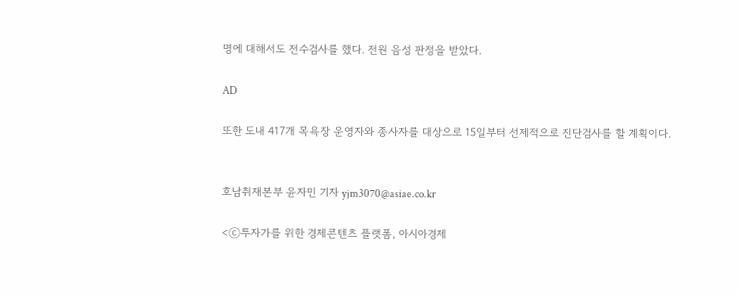명에 대해서도 전수검사를 했다. 전원 음성 판정을 받았다.

AD

또한 도내 417개 목욕장 운영자와 종사자를 대상으로 15일부터 선제적으로 진단검사를 할 계획이다.


호남취재본부 윤자민 기자 yjm3070@asiae.co.kr

<ⓒ투자가를 위한 경제콘텐츠 플랫폼, 아시아경제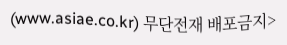(www.asiae.co.kr) 무단전재 배포금지>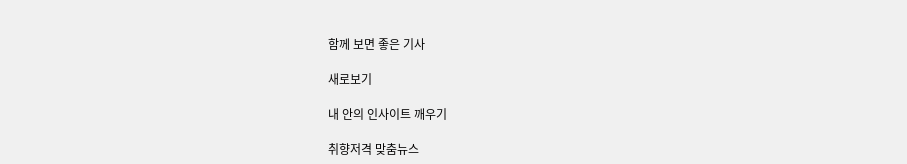함께 보면 좋은 기사

새로보기

내 안의 인사이트 깨우기

취향저격 맞춤뉴스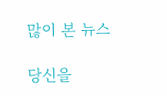많이 본 뉴스

당신을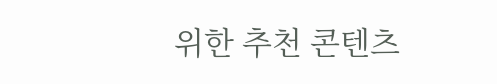위한 추천 콘텐츠